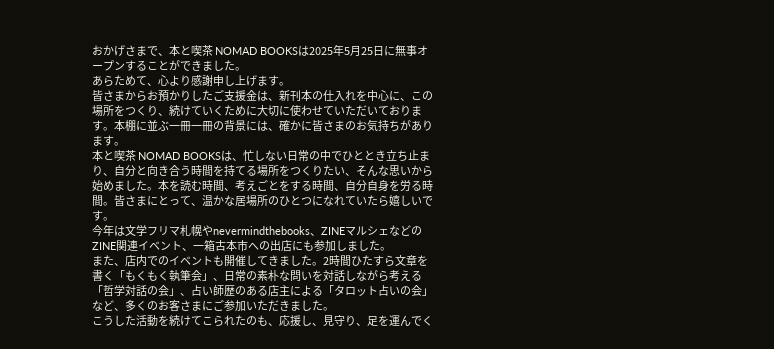おかげさまで、本と喫茶 NOMAD BOOKSは2025年5月25日に無事オープンすることができました。
あらためて、心より感謝申し上げます。
皆さまからお預かりしたご支援金は、新刊本の仕入れを中心に、この場所をつくり、続けていくために大切に使わせていただいております。本棚に並ぶ一冊一冊の背景には、確かに皆さまのお気持ちがあります。
本と喫茶 NOMAD BOOKSは、忙しない日常の中でひととき立ち止まり、自分と向き合う時間を持てる場所をつくりたい、そんな思いから始めました。本を読む時間、考えごとをする時間、自分自身を労る時間。皆さまにとって、温かな居場所のひとつになれていたら嬉しいです。
今年は文学フリマ札幌やnevermindthebooks、ZINEマルシェなどのZINE関連イベント、一箱古本市への出店にも参加しました。
また、店内でのイベントも開催してきました。2時間ひたすら文章を書く「もくもく執筆会」、日常の素朴な問いを対話しながら考える「哲学対話の会」、占い師歴のある店主による「タロット占いの会」など、多くのお客さまにご参加いただきました。
こうした活動を続けてこられたのも、応援し、見守り、足を運んでく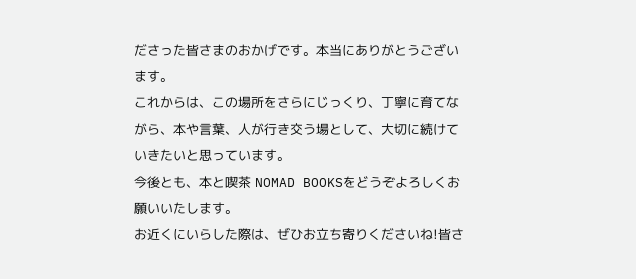ださった皆さまのおかげです。本当にありがとうございます。
これからは、この場所をさらにじっくり、丁寧に育てながら、本や言葉、人が行き交う場として、大切に続けていきたいと思っています。
今後とも、本と喫茶 NOMAD BOOKSをどうぞよろしくお願いいたします。
お近くにいらした際は、ぜひお立ち寄りくださいね!皆さ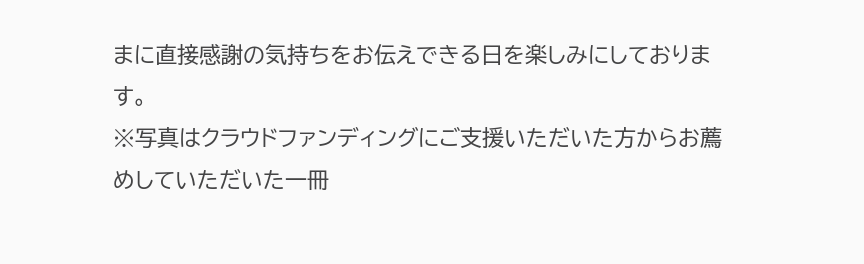まに直接感謝の気持ちをお伝えできる日を楽しみにしております。
※写真はクラウドファンディングにご支援いただいた方からお薦めしていただいた一冊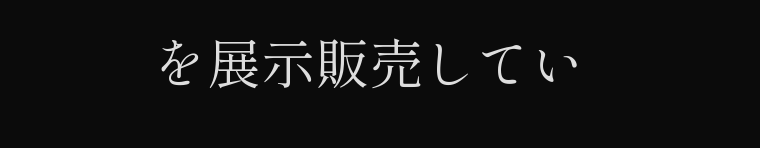を展示販売してい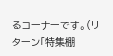るコーナーです。(リターン「特集棚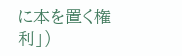に本を置く権利」)